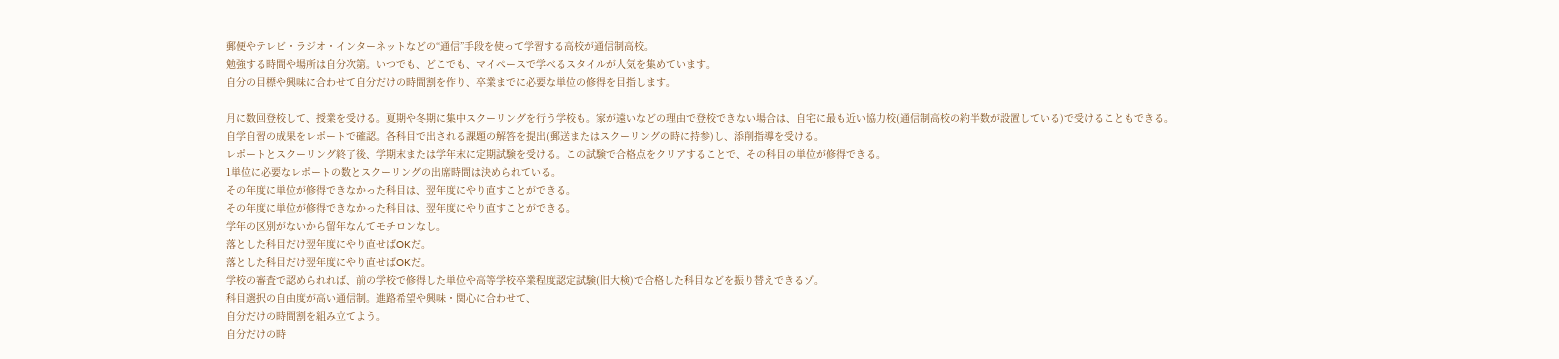郵便やテレビ・ラジオ・インターネットなどの“通信”手段を使って学習する高校が通信制高校。
勉強する時間や場所は自分次第。いつでも、どこでも、マイペースで学べるスタイルが人気を集めています。
自分の目標や興味に合わせて自分だけの時間割を作り、卒業までに必要な単位の修得を目指します。

月に数回登校して、授業を受ける。夏期や冬期に集中スクーリングを行う学校も。家が遠いなどの理由で登校できない場合は、自宅に最も近い協力校(通信制高校の約半数が設置している)で受けることもできる。
自学自習の成果をレポートで確認。各科目で出される課題の解答を提出(郵送またはスクーリングの時に持参)し、添削指導を受ける。
レポートとスクーリング終了後、学期末または学年末に定期試験を受ける。この試験で合格点をクリアすることで、その科目の単位が修得できる。
1単位に必要なレポートの数とスクーリングの出席時間は決められている。
その年度に単位が修得できなかった科目は、翌年度にやり直すことができる。
その年度に単位が修得できなかった科目は、翌年度にやり直すことができる。
学年の区別がないから留年なんてモチロンなし。
落とした科目だけ翌年度にやり直せばOKだ。
落とした科目だけ翌年度にやり直せばOKだ。
学校の審査で認められれば、前の学校で修得した単位や高等学校卒業程度認定試験(旧大検)で合格した科目などを振り替えできるゾ。
科目選択の自由度が高い通信制。進路希望や興味・関心に合わせて、
自分だけの時間割を組み立てよう。
自分だけの時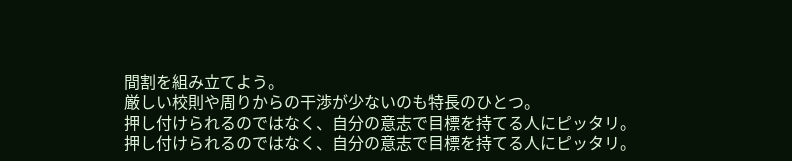間割を組み立てよう。
厳しい校則や周りからの干渉が少ないのも特長のひとつ。
押し付けられるのではなく、自分の意志で目標を持てる人にピッタリ。
押し付けられるのではなく、自分の意志で目標を持てる人にピッタリ。